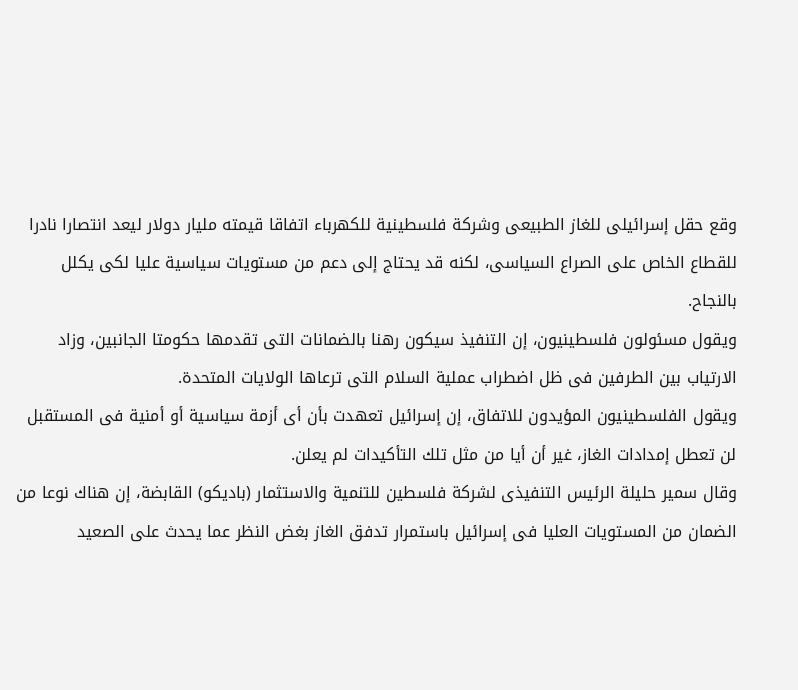وقع حقل إسرائيلى للغاز الطبيعى وشركة فلسطينية للكهرباء اتفاقا قيمته مليار دولار ليعد انتصارا نادرا للقطاع الخاص على الصراع السياسى، لكنه قد يحتاج إلى دعم من مستويات سياسية عليا لكى يكلل بالنجاح.
ويقول مسئولون فلسطينيون، إن التنفيذ سيكون رهنا بالضمانات التى تقدمها حكومتا الجانبين، وزاد الارتياب بين الطرفين فى ظل اضطراب عملية السلام التى ترعاها الولايات المتحدة.
ويقول الفلسطينيون المؤيدون للاتفاق، إن إسرائيل تعهدت بأن أى أزمة سياسية أو أمنية فى المستقبل لن تعطل إمدادات الغاز، غير أن أيا من مثل تلك التأكيدات لم يعلن.
وقال سمير حليلة الرئيس التنفيذى لشركة فلسطين للتنمية والاستثمار (باديكو) القابضة، إن هناك نوعا من الضمان من المستويات العليا فى إسرائيل باستمرار تدفق الغاز بغض النظر عما يحدث على الصعيد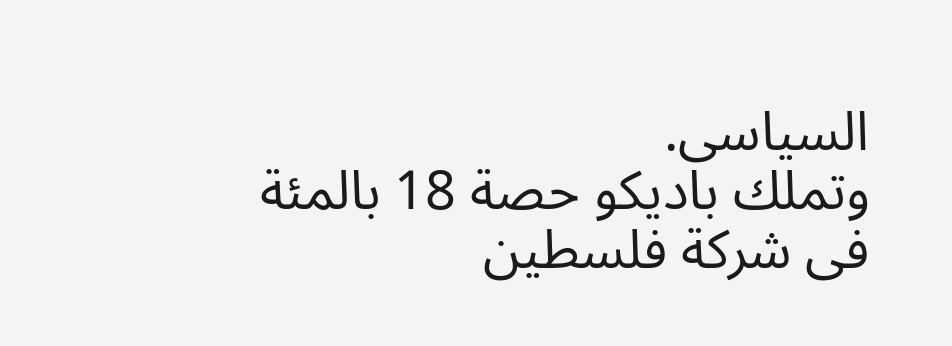السياسى.
وتملك باديكو حصة 18 بالمئة فى شركة فلسطين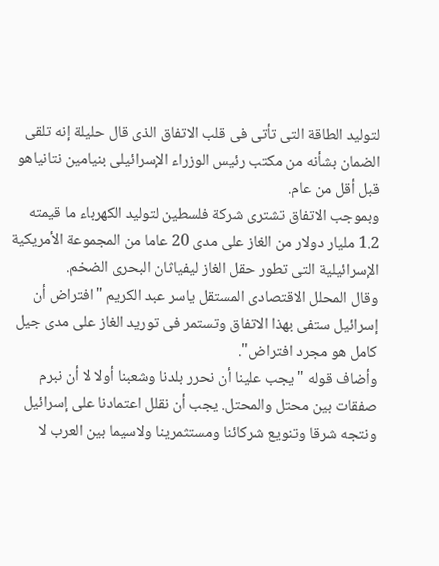لتوليد الطاقة التى تأتى فى قلب الاتفاق الذى قال حليلة إنه تلقى الضمان بشأنه من مكتب رئيس الوزراء الإسرائيلى بنيامين نتانياهو قبل أقل من عام.
وبموجب الاتفاق تشترى شركة فلسطين لتوليد الكهرباء ما قيمته 1.2 مليار دولار من الغاز على مدى 20 عاما من المجموعة الأمريكية الإسرائيلية التى تطور حقل الغاز ليفياثان البحرى الضخم.
وقال المحلل الاقتصادى المستقل ياسر عبد الكريم "افتراض أن إسرائيل ستفى بهذا الاتفاق وتستمر فى توريد الغاز على مدى جيل كامل هو مجرد افتراض".
وأضاف قوله "يجب علينا أن نحرر بلدنا وشعبنا أولا لا أن نبرم صفقات بين محتل والمحتل. يجب أن نقلل اعتمادنا على إسرائيل ونتجه شرقا وتنويع شركائنا ومستثمرينا ولاسيما بين العرب لا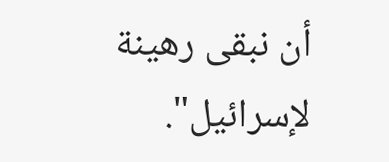أن نبقى رهينة لإسرائيل".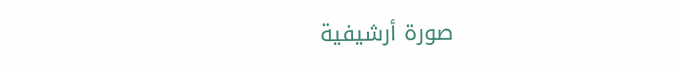صورة أرشيفية